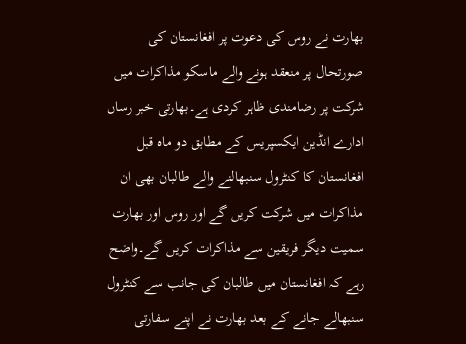بھارت نے روس کی دعوت پر افغانستان کی صورتحال پر منعقد ہونے والے ماسکو مذاکرات میں شرکت پر رضامندی ظاہر کردی ہے۔بھارتی خبر رساں ادارے انڈین ایکسپریس کے مطابق دو ماہ قبل افغانستان کا کنٹرول سنبھالنے والے طالبان بھی ان مذاکرات میں شرکت کریں گے اور روس اور بھارت سمیت دیگر فریقین سے مذاکرات کریں گے۔واضح رہے کہ افغانستان میں طالبان کی جانب سے کنٹرول سنبھالے جانے کے بعد بھارت نے اپنے سفارتی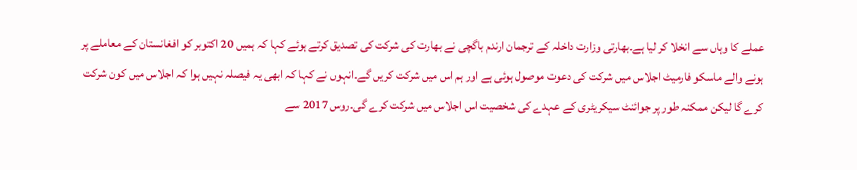عملے کا وہاں سے انخلا کر لیا ہے۔بھارتی وزارت داخلہ کے ترجمان ارندم باگچی نے بھارت کی شرکت کی تصدیق کرتے ہوئے کہا کہ ہمیں 20 اکتوبر کو افغانستان کے معاملے پر ہونے والے ماسکو فارمیٹ اجلاس میں شرکت کی دعوت موصول ہوئی ہے اور ہم اس میں شرکت کریں گے۔انہوں نے کہا کہ ابھی یہ فیصلہ نہیں ہوا کہ اجلاس میں کون شرکت کرے گا لیکن ممکنہ طور پر جوائنٹ سیکریٹری کے عہدے کی شخصیت اس اجلاس میں شرکت کرے گی۔روس 2017 سے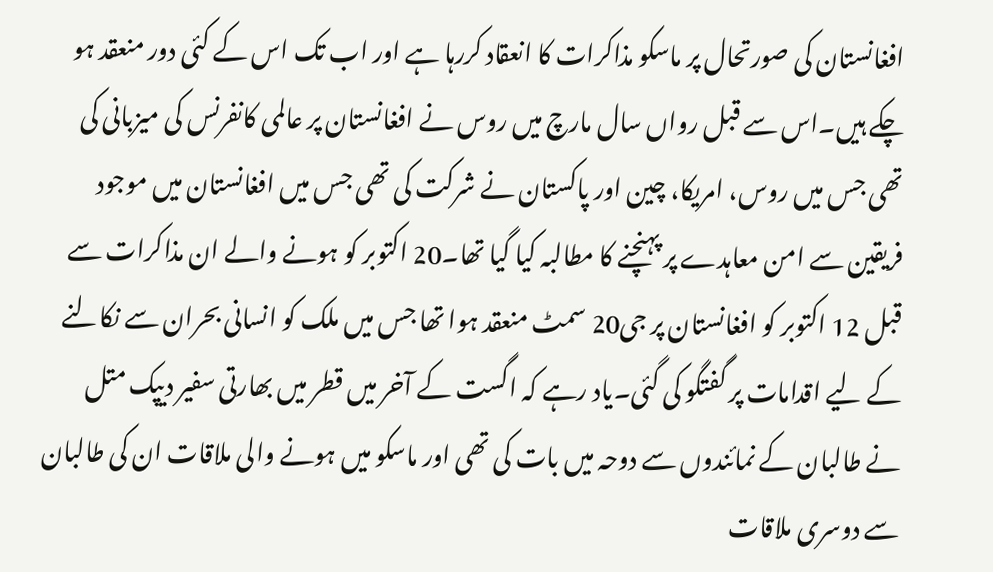افغانستان کی صورتحال پر ماسکو مذاکرات کا انعقاد کررہا ہے اور اب تک اس کے کئی دور منعقد ہو چکے ہیں۔اس سے قبل رواں سال مارچ میں روس نے افغانستان پر عالمی کانفرنس کی میزبانی کی تھی جس میں روس، امریکا، چین اور پاکستان نے شرکت کی تھی جس میں افغانستان میں موجود فریقین سے امن معاہدے پر پہنچنے کا مطالبہ کیا گیا تھا۔20 اکتوبر کو ہونے والے ان مذاکرات سے قبل 12 اکتوبر کو افغانستان پر جی20 سمٹ منعقد ہوا تھا جس میں ملک کو انسانی بحران سے نکالنے کے لیے اقدامات پر گفتگو کی گئی۔یاد رہے کہ اگست کے آخر میں قطر میں بھارتی سفیر دیپک متل نے طالبان کے نمائندوں سے دوحہ میں بات کی تھی اور ماسکو میں ہونے والی ملاقات ان کی طالبان سے دوسری ملاقات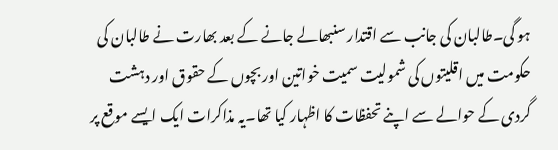ہو گی۔طالبان کی جانب سے اقتدار سنبھالے جانے کے بعد بھارت نے طالبان کی حکومت میں اقلیتوں کی شمولیت سمیت خواتین اور بچوں کے حقوق اور دہشت گردی کے حوالے سے اپنے تحفظات کا اظہار کیا تھا۔یہ مذاکرات ایک ایسے موقع پر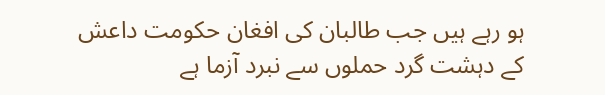ہو رہے ہیں جب طالبان کی افغان حکومت داعش کے دہشت گرد حملوں سے نبرد آزما ہے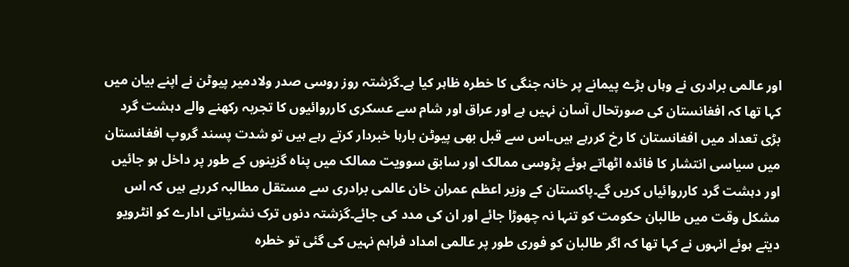اور عالمی برادری نے وہاں بڑے پیمانے پر خانہ جنگی کا خطرہ ظاہر کیا ہے۔گزشتہ روز روسی صدر ولادمیر پیوٹن نے اپنے بیان میں کہا تھا کہ افغانستان کی صورتحال آسان نہیں ہے اور عراق اور شام سے عسکری کارروائیوں کا تجربہ رکھنے والے دہشت گرد بڑی تعداد میں افغانستان کا رخ کررہے ہیں۔اس سے قبل بھی پیوٹن بارہا خبردار کرتے رہے ہیں تو شدت پسند گروپ افغانستان میں سیاسی انتشار کا فائدہ اٹھاتے ہوئے پڑوسی ممالک اور سابق سوویت ممالک میں پناہ گزینوں کے طور پر داخل ہو جائیں اور دہشت گرد کارروائیاں کریں گے۔پاکستان کے وزیر اعظم عمران خان عالمی برادری سے مستقل مطالبہ کررہے ہیں کہ اس مشکل وقت میں طالبان حکومت کو تنہا نہ چھوڑا جائے اور ان کی مدد کی جائے۔گزشتہ دنوں ترک نشریاتی ادارے کو انٹرویو دیتے ہوئے انہوں نے کہا تھا کہ اگر طالبان کو فوری طور پر عالمی امداد فراہم نہیں کی گئی تو خطرہ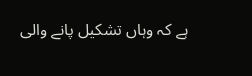ہے کہ وہاں تشکیل پانے والی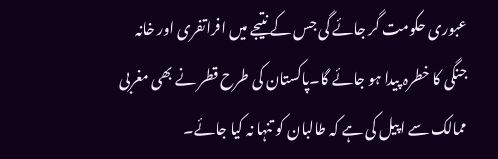عبوری حکومت گر جائے گی جس کے نتیجے میں افراتفری اور خانہ جنگی کا خطرہ پیدا ہو جائے گا۔پاکستان کی طرح قطر نے بھی مغربی ممالک سے اپیل کی ہے کہ طالبان کو تنہا نہ کیا جائے۔